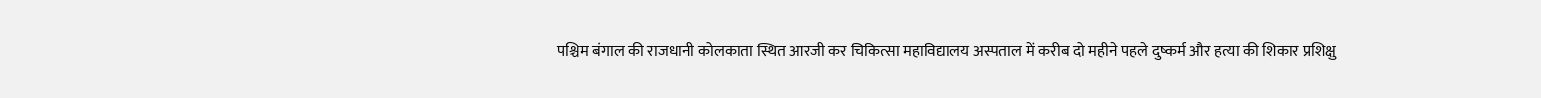पश्चिम बंगाल की राजधानी कोलकाता स्थित आरजी कर चिकित्सा महाविद्यालय अस्पताल में करीब दो महीने पहले दुष्कर्म और हत्या की शिकार प्रशिक्षु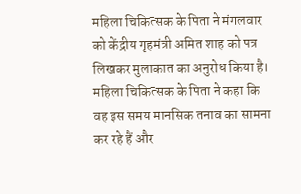महिला चिकित्सक के पिता ने मंगलवार को केंद्रीय गृहमंत्री अमित शाह को पत्र लिखकर मुलाकात का अनुरोध किया है। महिला चिकित्सक के पिता ने कहा कि वह इस समय मानसिक तनाव का सामना कर रहे हैं और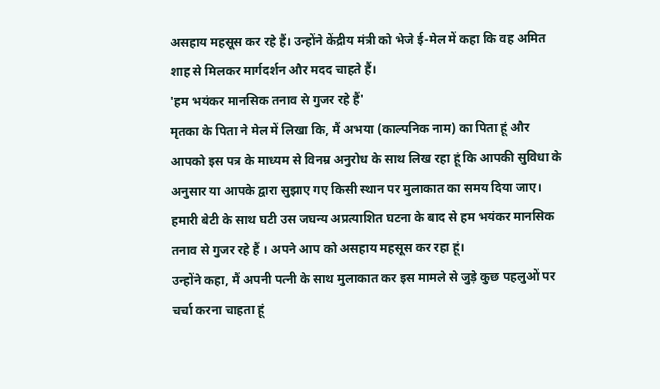असहाय महसूस कर रहे हैं। उन्होंने केंद्रीय मंत्री को भेजे ई-मेल में कहा कि वह अमित शाह से मिलकर मार्गदर्शन और मदद चाहते हैं।
'हम भयंकर मानसिक तनाव से गुजर रहे हैं'
मृतका के पिता ने मेल में लिखा कि, मैं अभया (काल्पनिक नाम) का पिता हूं और आपको इस पत्र के माध्यम से विनम्र अनुरोध के साथ लिख रहा हूं कि आपकी सुविधा के अनुसार या आपके द्वारा सुझाए गए किसी स्थान पर मुलाकात का समय दिया जाए। हमारी बेटी के साथ घटी उस जघन्य अप्रत्याशित घटना के बाद से हम भयंकर मानसिक तनाव से गुजर रहे हैं । अपने आप को असहाय महसूस कर रहा हूं।
उन्होंने कहा, मैं अपनी पत्नी के साथ मुलाकात कर इस मामले से जुड़े कुछ पहलुओं पर चर्चा करना चाहता हूं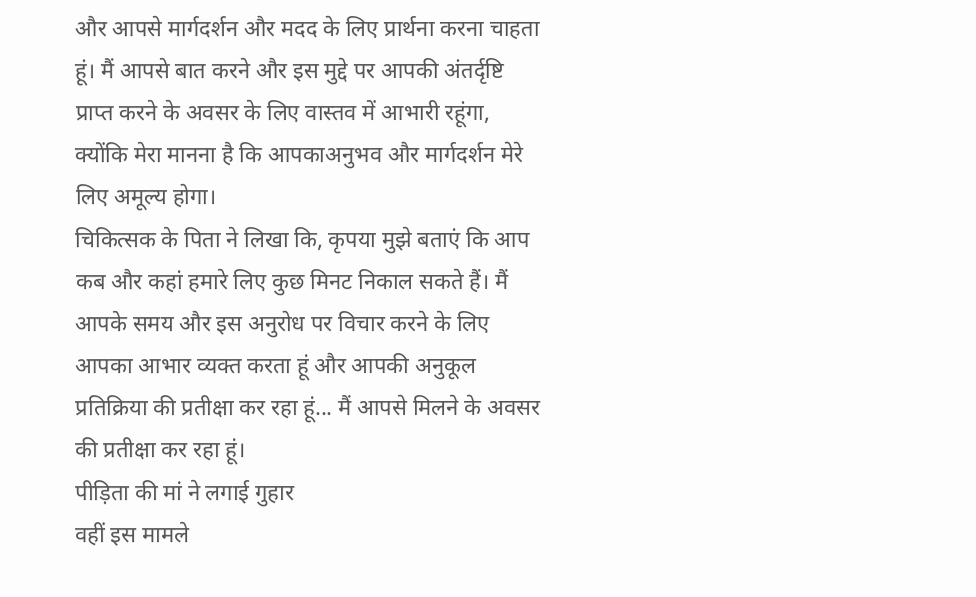और आपसे मार्गदर्शन और मदद के लिए प्रार्थना करना चाहता हूं। मैं आपसे बात करने और इस मुद्दे पर आपकी अंतर्दृष्टि प्राप्त करने के अवसर के लिए वास्तव में आभारी रहूंगा, क्योंकि मेरा मानना है कि आपकाअनुभव और मार्गदर्शन मेरे लिए अमूल्य होगा।
चिकित्सक के पिता ने लिखा कि, कृपया मुझे बताएं कि आप कब और कहां हमारे लिए कुछ मिनट निकाल सकते हैं। मैं आपके समय और इस अनुरोध पर विचार करने के लिए आपका आभार व्यक्त करता हूं और आपकी अनुकूल प्रतिक्रिया की प्रतीक्षा कर रहा हूं... मैं आपसे मिलने के अवसर की प्रतीक्षा कर रहा हूं।
पीड़िता की मां ने लगाई गुहार
वहीं इस मामले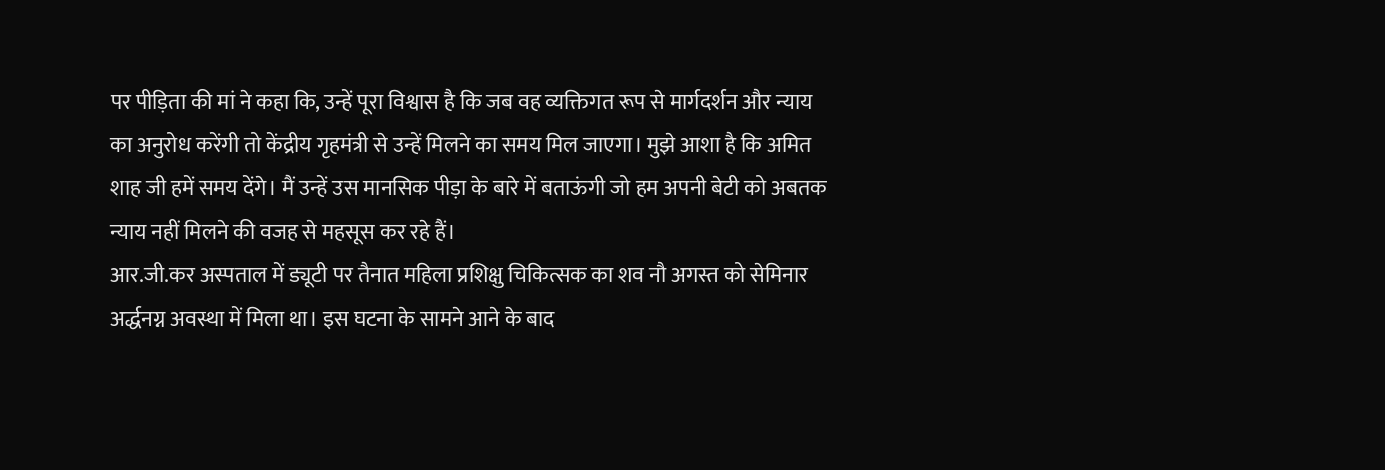पर पीड़िता की मां ने कहा कि, उन्हें पूरा विश्वास है कि जब वह व्यक्तिगत रूप से मार्गदर्शन और न्याय का अनुरोध करेंगी तो केंद्रीय गृहमंत्री से उन्हें मिलने का समय मिल जाएगा। मुझे आशा है कि अमित शाह जी हमें समय देंगे। मैं उन्हें उस मानसिक पीड़ा के बारे में बताऊंगी जो हम अपनी बेटी को अबतक न्याय नहीं मिलने की वजह से महसूस कर रहे हैं।
आर.जी.कर अस्पताल में ड्यूटी पर तैनात महिला प्रशिक्षु चिकित्सक का शव नौ अगस्त को सेमिनार अर्द्धनग्न अवस्था में मिला था। इस घटना के सामने आने के बाद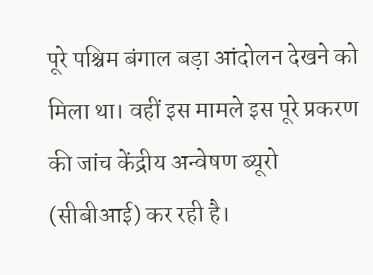पूरे पश्चिम बंगाल बड़ा आंदोलन देखने को मिला था। वहीं इस मामले इस पूरे प्रकरण की जांच केंद्रीय अन्वेषण ब्यूरो (सीबीआई) कर रही है।